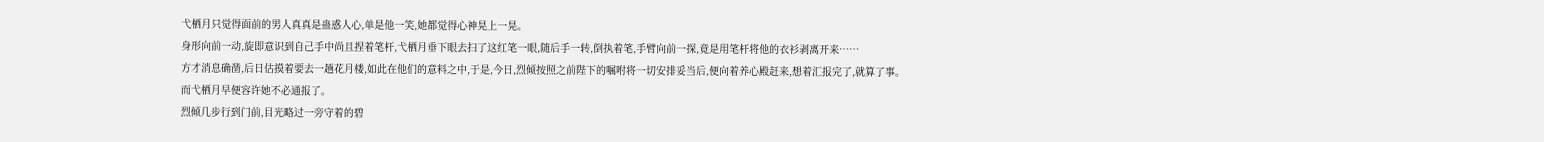弋栖月只觉得面前的男人真真是蛊惑人心,单是他一笑,她都觉得心神晃上一晃。
身形向前一动,旋即意识到自己手中尚且捏着笔杆,弋栖月垂下眼去扫了这红笔一眼,随后手一转,倒执着笔,手臂向前一探,竟是用笔杆将他的衣衫剥离开来……
方才消息确凿,后日估摸着要去一趟花月楼,如此在他们的意料之中,于是,今日,烈倾按照之前陛下的嘱咐将一切安排妥当后,便向着养心殿赶来,想着汇报完了,就算了事。
而弋栖月早便容许她不必通报了。
烈倾几步行到门前,目光略过一旁守着的碧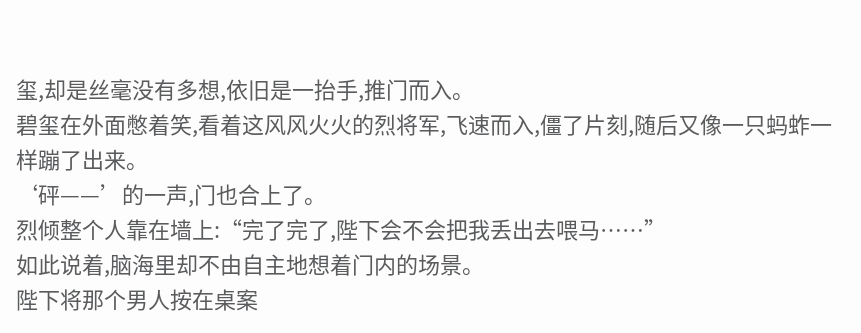玺,却是丝毫没有多想,依旧是一抬手,推门而入。
碧玺在外面憋着笑,看着这风风火火的烈将军,飞速而入,僵了片刻,随后又像一只蚂蚱一样蹦了出来。
‘砰——’的一声,门也合上了。
烈倾整个人靠在墙上:“完了完了,陛下会不会把我丢出去喂马……”
如此说着,脑海里却不由自主地想着门内的场景。
陛下将那个男人按在桌案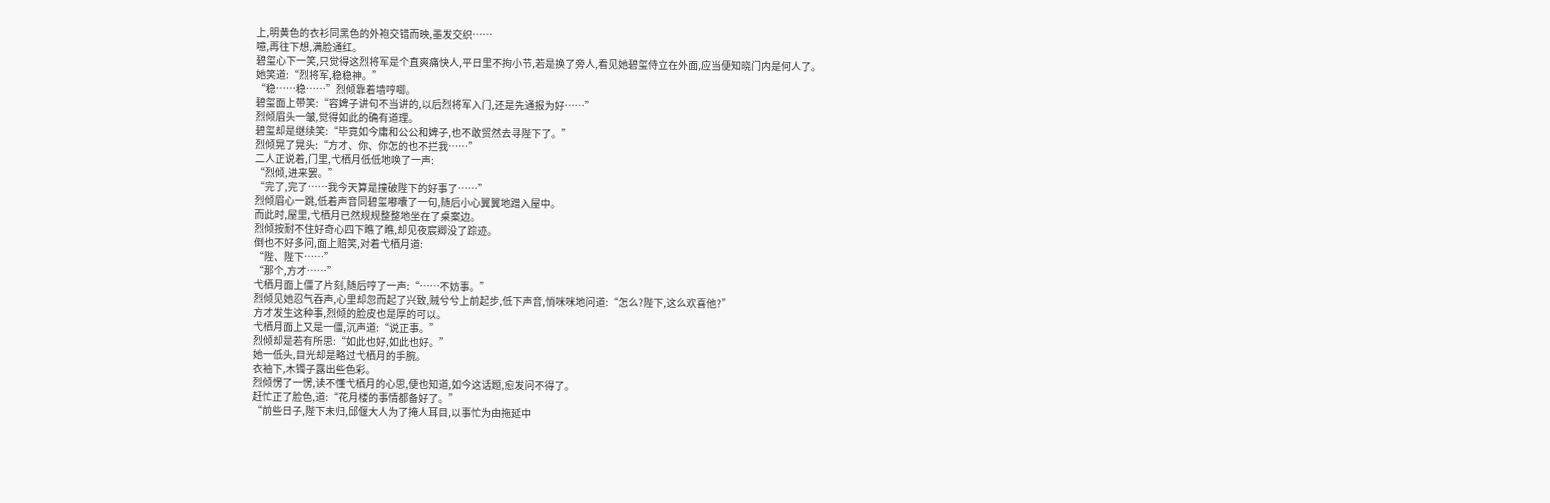上,明黄色的衣衫同黑色的外袍交错而映,墨发交织……
噫,再往下想,满脸通红。
碧玺心下一笑,只觉得这烈将军是个直爽痛快人,平日里不拘小节,若是换了旁人,看见她碧玺侍立在外面,应当便知晓门内是何人了。
她笑道:“烈将军,稳稳神。”
“稳……稳……”烈倾靠着墙哼唧。
碧玺面上带笑:“容婢子讲句不当讲的,以后烈将军入门,还是先通报为好……”
烈倾眉头一皱,觉得如此的确有道理。
碧玺却是继续笑:“毕竟如今庸和公公和婢子,也不敢贸然去寻陛下了。”
烈倾晃了晃头:“方才、你、你怎的也不拦我……”
二人正说着,门里,弋栖月低低地唤了一声:
“烈倾,进来罢。”
“完了,完了……我今天算是撞破陛下的好事了……”
烈倾眉心一跳,低着声音同碧玺嘟囔了一句,随后小心翼翼地蹭入屋中。
而此时,屋里,弋栖月已然规规整整地坐在了桌案边。
烈倾按耐不住好奇心四下瞧了瞧,却见夜宸卿没了踪迹。
倒也不好多问,面上赔笑,对着弋栖月道:
“陛、陛下……”
“那个,方才……”
弋栖月面上僵了片刻,随后哼了一声:“……不妨事。”
烈倾见她忍气吞声,心里却忽而起了兴致,贼兮兮上前起步,低下声音,悄咪咪地问道:“怎么?陛下,这么欢喜他?”
方才发生这种事,烈倾的脸皮也是厚的可以。
弋栖月面上又是一僵,沉声道:“说正事。”
烈倾却是若有所思:“如此也好,如此也好。”
她一低头,目光却是略过弋栖月的手腕。
衣袖下,木镯子露出些色彩。
烈倾愣了一愣,读不懂弋栖月的心思,便也知道,如今这话题,愈发问不得了。
赶忙正了脸色,道:“花月楼的事情都备好了。”
“前些日子,陛下未归,邱偃大人为了掩人耳目,以事忙为由拖延中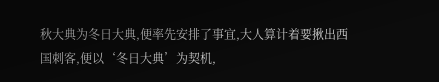秋大典为冬日大典,便率先安排了事宜,大人算计着要揪出西国刺客,便以‘冬日大典’为契机,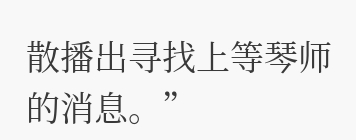散播出寻找上等琴师的消息。”